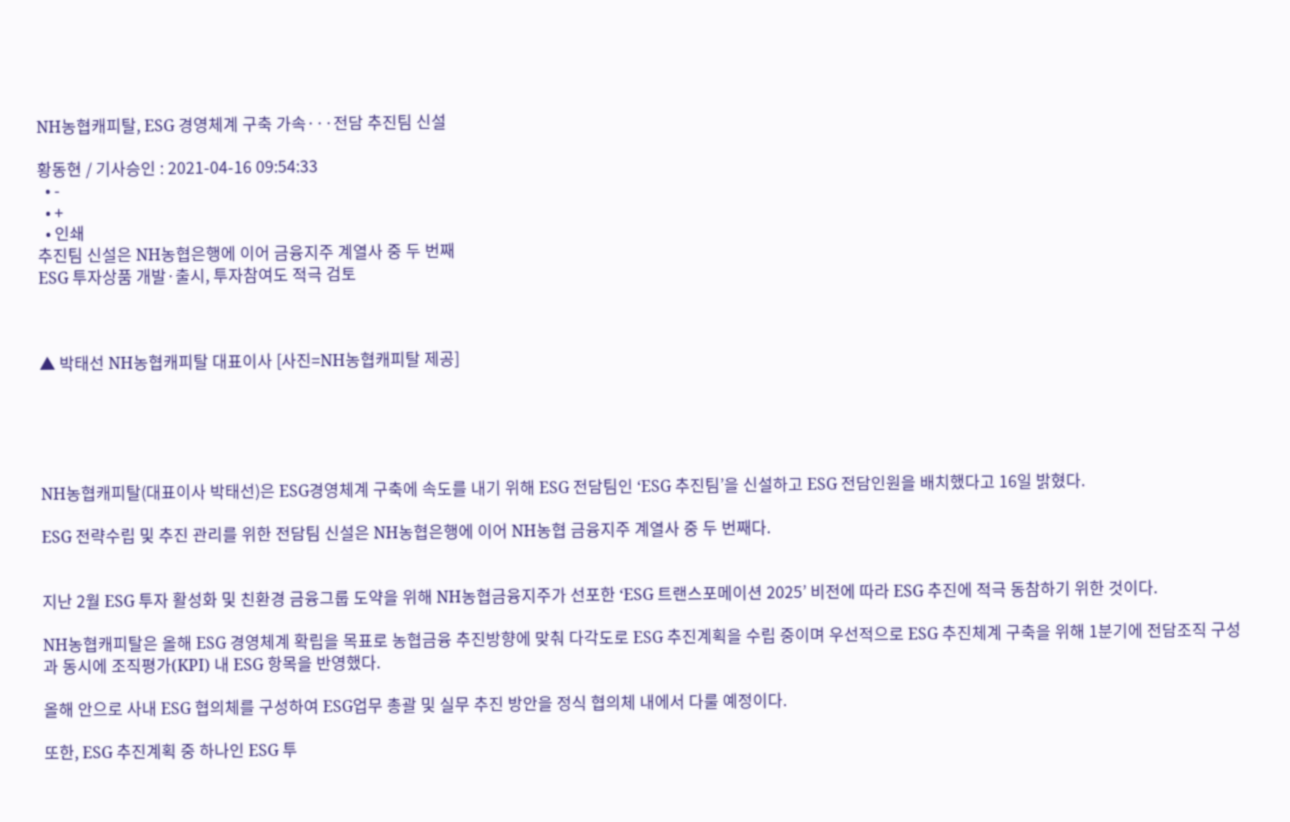NH농협캐피탈, ESG 경영체계 구축 가속···전담 추진팀 신설

황동현 / 기사승인 : 2021-04-16 09:54:33
  • -
  • +
  • 인쇄
추진팀 신설은 NH농협은행에 이어 금융지주 계열사 중 두 번째
ESG 투자상품 개발·출시, 투자참여도 적극 검토



▲ 박태선 NH농협캐피탈 대표이사 [사진=NH농협캐피탈 제공]





NH농협캐피탈(대표이사 박태선)은 ESG경영체계 구축에 속도를 내기 위해 ESG 전담팀인 ‘ESG 추진팀’을 신설하고 ESG 전담인원을 배치했다고 16일 밝혔다.

ESG 전략수립 및 추진 관리를 위한 전담팀 신설은 NH농협은행에 이어 NH농협 금융지주 계열사 중 두 번째다.


지난 2월 ESG 투자 활성화 및 친환경 금융그룹 도약을 위해 NH농협금융지주가 선포한 ‘ESG 트랜스포메이션 2025’ 비전에 따라 ESG 추진에 적극 동참하기 위한 것이다.

NH농협캐피탈은 올해 ESG 경영체계 확립을 목표로 농협금융 추진방향에 맞춰 다각도로 ESG 추진계획을 수립 중이며 우선적으로 ESG 추진체계 구축을 위해 1분기에 전담조직 구성과 동시에 조직평가(KPI) 내 ESG 항목을 반영했다.

올해 안으로 사내 ESG 협의체를 구성하여 ESG업무 총괄 및 실무 추진 방안을 정식 협의체 내에서 다룰 예정이다.

또한, ESG 추진계획 중 하나인 ESG 투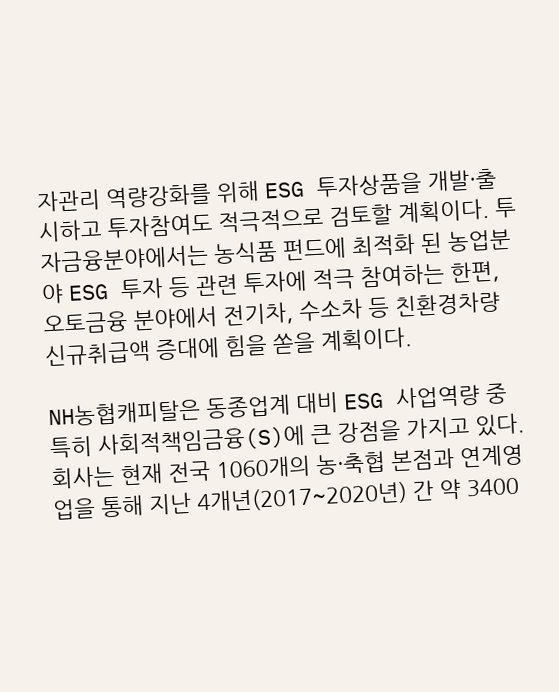자관리 역량강화를 위해 ESG 투자상품을 개발·출시하고 투자참여도 적극적으로 검토할 계획이다. 투자금융분야에서는 농식품 펀드에 최적화 된 농업분야 ESG 투자 등 관련 투자에 적극 참여하는 한편, 오토금융 분야에서 전기차, 수소차 등 친환경차량 신규취급액 증대에 힘을 쏟을 계획이다.

NH농협캐피탈은 동종업계 대비 ESG 사업역량 중 특히 사회적책임금융(S)에 큰 강점을 가지고 있다. 회사는 현재 전국 1060개의 농·축협 본점과 연계영업을 통해 지난 4개년(2017~2020년) 간 약 3400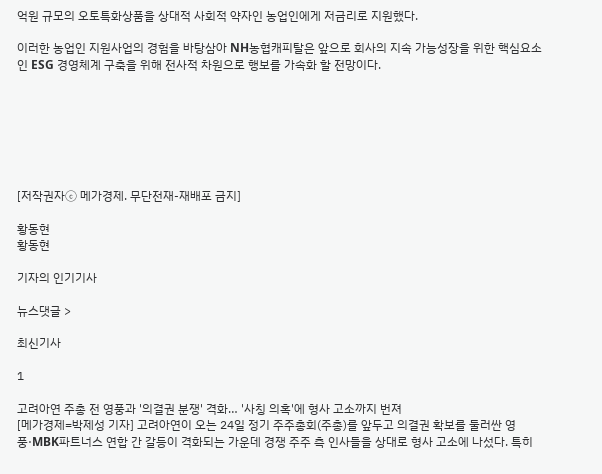억원 규모의 오토특화상품을 상대적 사회적 약자인 농업인에게 저금리로 지원했다.

이러한 농업인 지원사업의 경험을 바탕삼아 NH농협캐피탈은 앞으로 회사의 지속 가능성장을 위한 핵심요소인 ESG 경영체계 구축을 위해 전사적 차원으로 행보를 가속화 할 전망이다.







[저작권자ⓒ 메가경제. 무단전재-재배포 금지]

황동현
황동현

기자의 인기기사

뉴스댓글 >

최신기사

1

고려아연 주총 전 영풍과 '의결권 분쟁' 격화… '사칭 의혹'에 형사 고소까지 번져
[메가경제=박제성 기자] 고려아연이 오는 24일 정기 주주총회(주총)를 앞두고 의결권 확보를 둘러싼 영풍·MBK파트너스 연합 간 갈등이 격화되는 가운데 경쟁 주주 측 인사들을 상대로 형사 고소에 나섰다. 특히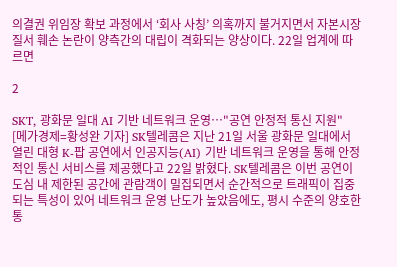의결권 위임장 확보 과정에서 ‘회사 사칭’ 의혹까지 불거지면서 자본시장 질서 훼손 논란이 양측간의 대립이 격화되는 양상이다. 22일 업계에 따르면

2

SKT, 광화문 일대 AI 기반 네트워크 운영…"공연 안정적 통신 지원"
[메가경제=황성완 기자] SK텔레콤은 지난 21일 서울 광화문 일대에서 열린 대형 K-팝 공연에서 인공지능(AI) 기반 네트워크 운영을 통해 안정적인 통신 서비스를 제공했다고 22일 밝혔다. SK텔레콤은 이번 공연이 도심 내 제한된 공간에 관람객이 밀집되면서 순간적으로 트래픽이 집중되는 특성이 있어 네트워크 운영 난도가 높았음에도, 평시 수준의 양호한 통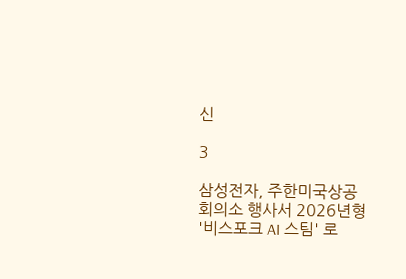신

3

삼성전자, 주한미국상공회의소 행사서 2026년형 '비스포크 AI 스팀' 로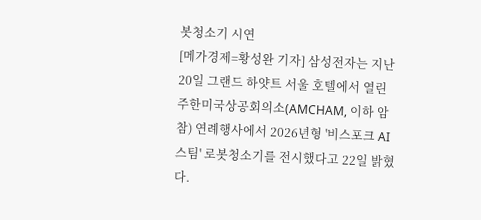봇청소기 시연
[메가경제=황성완 기자] 삼성전자는 지난 20일 그랜드 하얏트 서울 호텔에서 열린 주한미국상공회의소(AMCHAM, 이하 암참) 연례행사에서 2026년형 '비스포크 AI 스팀' 로봇청소기를 전시했다고 22일 밝혔다.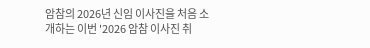암참의 2026년 신임 이사진을 처음 소개하는 이번 '2026 암참 이사진 취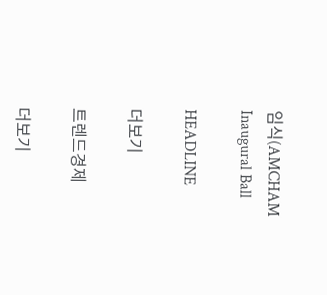임식(AMCHAM Inaugural Ball

HEADLINE

더보기

트렌드경제

더보기